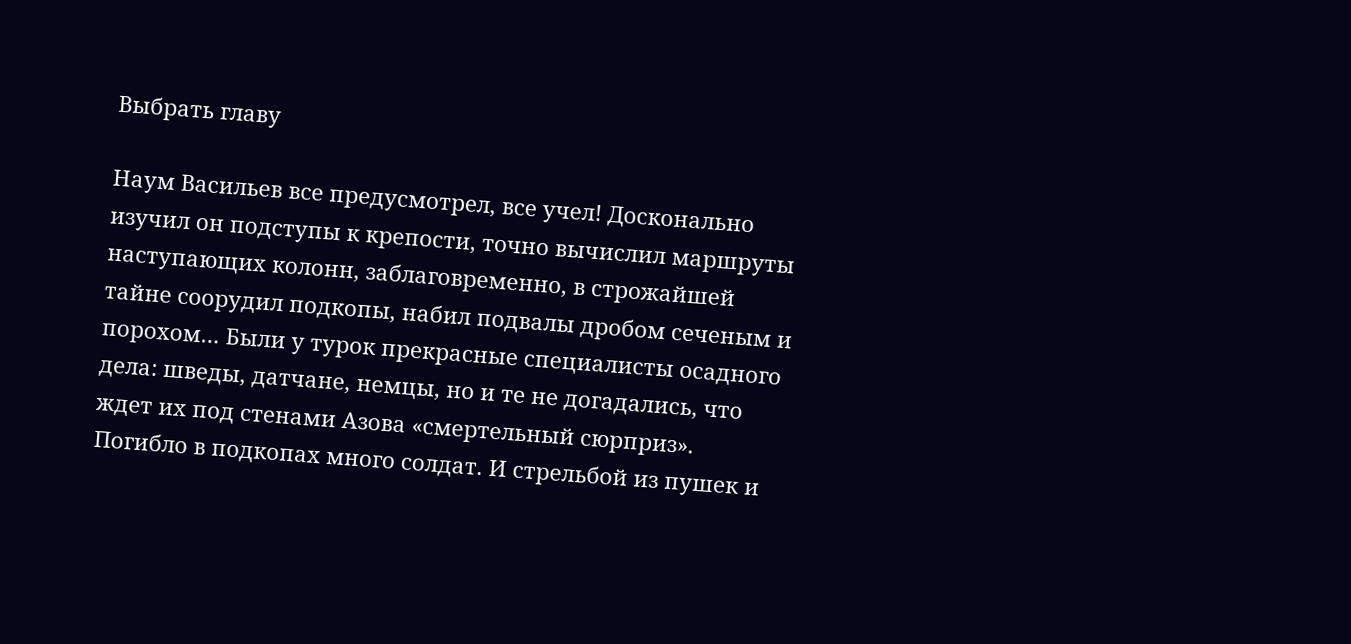Выбрать главу

Наум Васильев все предусмотрел, все учел! Досконально изучил он подступы к крепости, точно вычислил маршруты наступающих колонн, заблаговременно, в строжайшей тайне соорудил подкопы, набил подвалы дробом сеченым и порохом… Были у турок прекрасные специалисты осадного дела: шведы, датчане, немцы, но и те не догадались, что ждет их под стенами Азова «смертельный сюрприз». Погибло в подкопах много солдат. И стрельбой из пушек и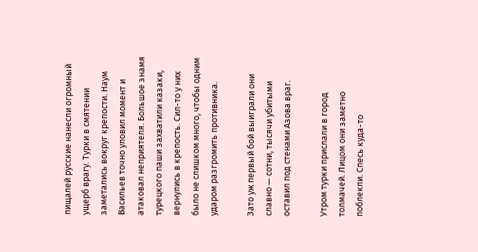пищалей русские нанесли огромный ущерб врагу. Турки в смятении заметались вокруг крепости. Наум Васильев точно уловил момент и атаковал неприятеля. Большое знамя турецкого паши захватили казаки, вернулись в крепость. Сил-то у них было не слишком много, чтобы одним ударом разгромить противника.

Зато уж первый бой выиграли они славно — сотни, тысячи убитыми оставил под стенами Азова враг.

Утром турки прислали в город толмачей. Лицом они заметно поблекли. Спесь куда-то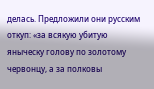делась. Предложили они русским откуп: «за всякую убитую яныческу голову по золотому червонцу, а за полковы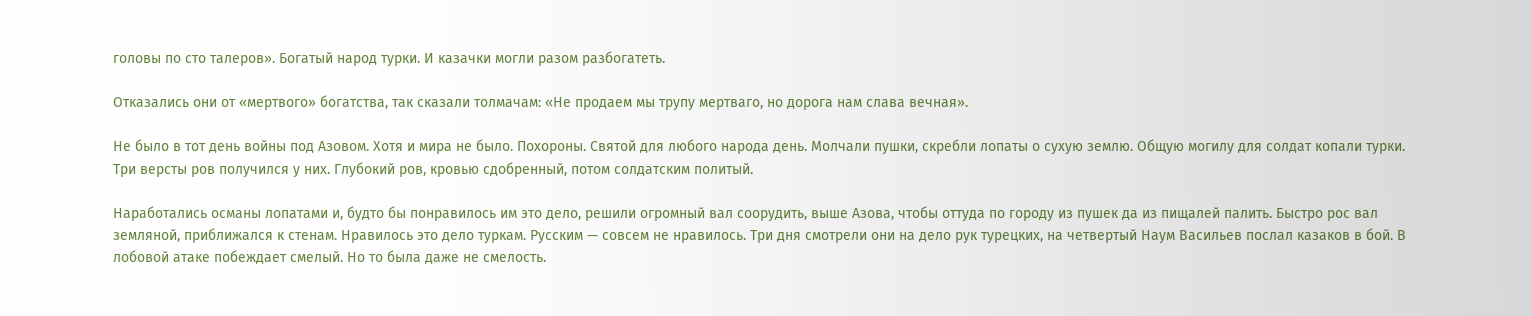головы по сто талеров». Богатый народ турки. И казачки могли разом разбогатеть.

Отказались они от «мертвого» богатства, так сказали толмачам: «Не продаем мы трупу мертваго, но дорога нам слава вечная».

Не было в тот день войны под Азовом. Хотя и мира не было. Похороны. Святой для любого народа день. Молчали пушки, скребли лопаты о сухую землю. Общую могилу для солдат копали турки. Три версты ров получился у них. Глубокий ров, кровью сдобренный, потом солдатским политый.

Наработались османы лопатами и, будто бы понравилось им это дело, решили огромный вал соорудить, выше Азова, чтобы оттуда по городу из пушек да из пищалей палить. Быстро рос вал земляной, приближался к стенам. Нравилось это дело туркам. Русским — совсем не нравилось. Три дня смотрели они на дело рук турецких, на четвертый Наум Васильев послал казаков в бой. В лобовой атаке побеждает смелый. Но то была даже не смелость.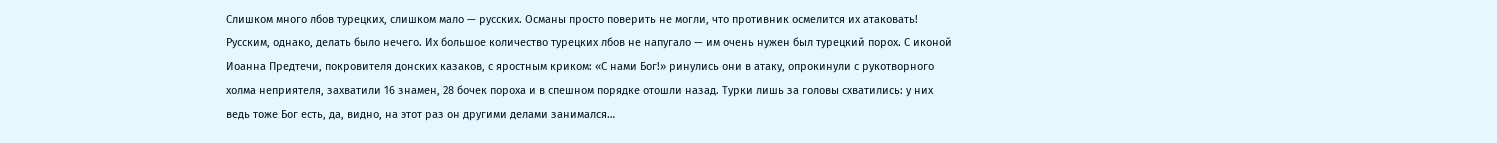Слишком много лбов турецких, слишком мало — русских. Османы просто поверить не могли, что противник осмелится их атаковать! Русским, однако, делать было нечего. Их большое количество турецких лбов не напугало — им очень нужен был турецкий порох. С иконой Иоанна Предтечи, покровителя донских казаков, с яростным криком: «С нами Бог!» ринулись они в атаку, опрокинули с рукотворного холма неприятеля, захватили 16 знамен, 28 бочек пороха и в спешном порядке отошли назад. Турки лишь за головы схватились: у них ведь тоже Бог есть, да, видно, на этот раз он другими делами занимался…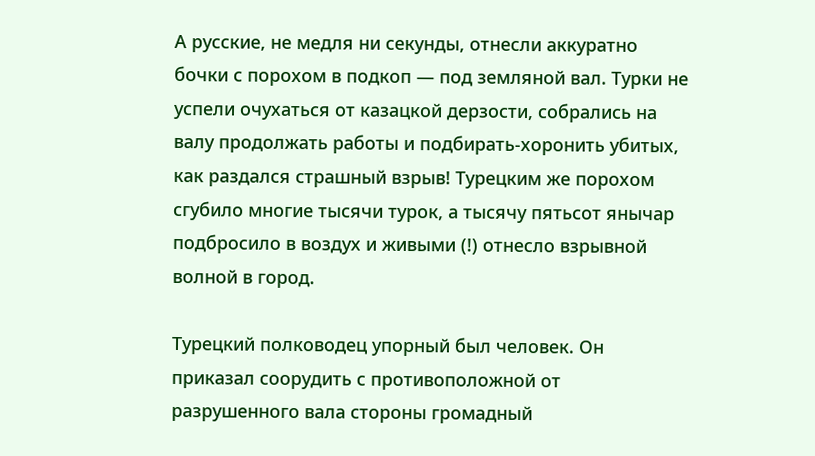А русские, не медля ни секунды, отнесли аккуратно бочки с порохом в подкоп — под земляной вал. Турки не успели очухаться от казацкой дерзости, собрались на валу продолжать работы и подбирать-хоронить убитых, как раздался страшный взрыв! Турецким же порохом сгубило многие тысячи турок, а тысячу пятьсот янычар подбросило в воздух и живыми (!) отнесло взрывной волной в город.

Турецкий полководец упорный был человек. Он приказал соорудить с противоположной от разрушенного вала стороны громадный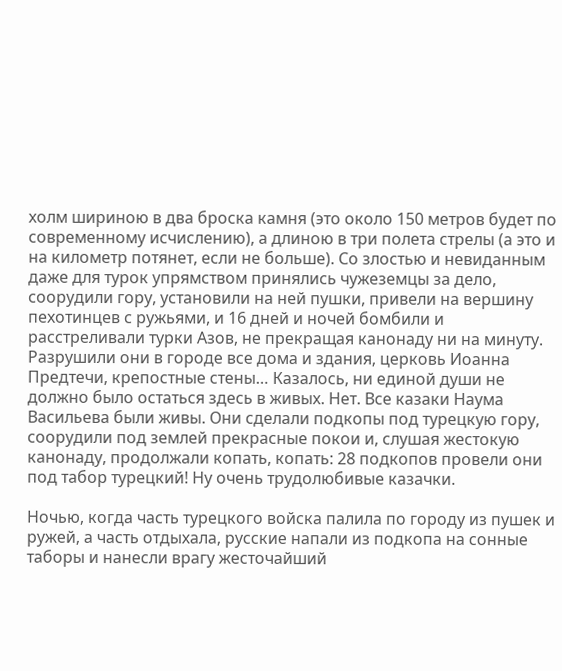холм шириною в два броска камня (это около 150 метров будет по современному исчислению), а длиною в три полета стрелы (а это и на километр потянет, если не больше). Со злостью и невиданным даже для турок упрямством принялись чужеземцы за дело, соорудили гору, установили на ней пушки, привели на вершину пехотинцев с ружьями, и 16 дней и ночей бомбили и расстреливали турки Азов, не прекращая канонаду ни на минуту. Разрушили они в городе все дома и здания, церковь Иоанна Предтечи, крепостные стены… Казалось, ни единой души не должно было остаться здесь в живых. Нет. Все казаки Наума Васильева были живы. Они сделали подкопы под турецкую гору, соорудили под землей прекрасные покои и, слушая жестокую канонаду, продолжали копать, копать: 28 подкопов провели они под табор турецкий! Ну очень трудолюбивые казачки.

Ночью, когда часть турецкого войска палила по городу из пушек и ружей, а часть отдыхала, русские напали из подкопа на сонные таборы и нанесли врагу жесточайший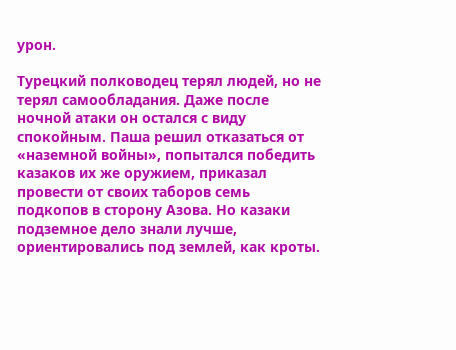урон.

Турецкий полководец терял людей, но не терял самообладания. Даже после ночной атаки он остался с виду спокойным. Паша решил отказаться от «наземной войны», попытался победить казаков их же оружием, приказал провести от своих таборов семь подкопов в сторону Азова. Но казаки подземное дело знали лучше, ориентировались под землей, как кроты.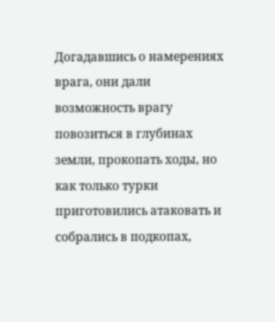Догадавшись о намерениях врага, они дали возможность врагу повозиться в глубинах земли, прокопать ходы, но как только турки приготовились атаковать и собрались в подкопах,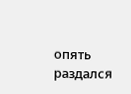опять раздался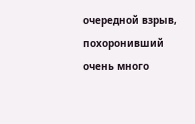очередной взрыв, похоронивший очень много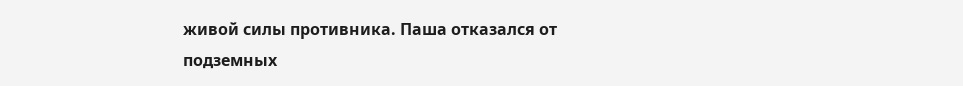живой силы противника. Паша отказался от подземных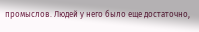промыслов. Людей у него было еще достаточно,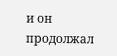и он продолжал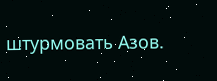штурмовать Азов.